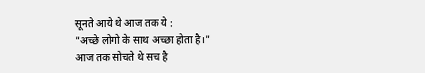सूनते आये थे आज तक ये :
"अच्छे लोगो के साथ अच्छा होता है।"
आज तक सोचते थे सच है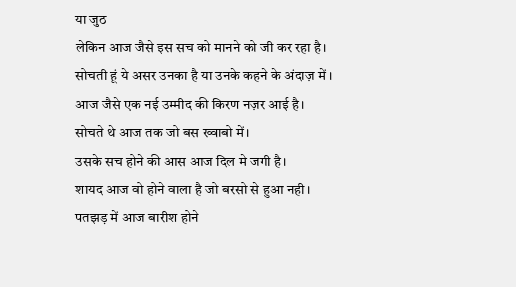या जुठ
लेकिन आज जैसे इस सच को मानने को जी कर रहा है।
सोचती हूं ये असर उनका है या उनके कहने के अंदाज़ में ।
आज जैसे एक नई उम्मीद की किरण नज़र आई है।
सोचते थे आज तक जो बस ख्वाबो में।
उसके सच होने की आस आज दिल मे जगी है।
शायद आज वो होने वाला है जो बरसो से हुआ नही।
पतझड़ में आज बारीश होने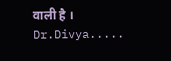वाली है ।
Dr.Divya.....